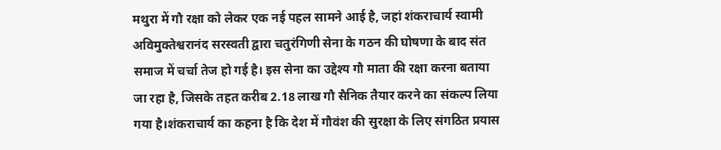मथुरा में गौ रक्षा को लेकर एक नई पहल सामने आई है, जहां शंकराचार्य स्वामी अविमुक्तेश्वरानंद सरस्वती द्वारा चतुरंगिणी सेना के गठन की घोषणा के बाद संत समाज में चर्चा तेज हो गई है। इस सेना का उद्देश्य गौ माता की रक्षा करना बताया जा रहा है, जिसके तहत करीब 2.18 लाख गौ सैनिक तैयार करने का संकल्प लिया गया है।शंकराचार्य का कहना है कि देश में गौवंश की सुरक्षा के लिए संगठित प्रयास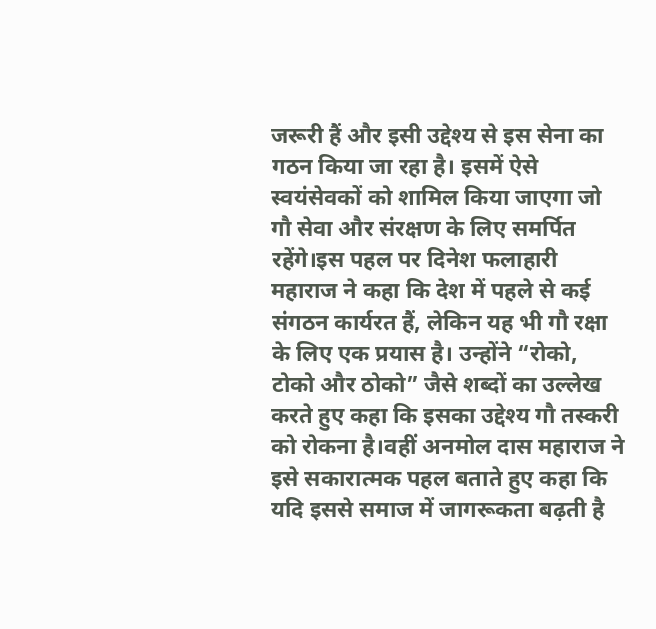जरूरी हैं और इसी उद्देश्य से इस सेना का गठन किया जा रहा है। इसमें ऐसे स्वयंसेवकों को शामिल किया जाएगा जो गौ सेवा और संरक्षण के लिए समर्पित रहेंगे।इस पहल पर दिनेश फलाहारी महाराज ने कहा कि देश में पहले से कई संगठन कार्यरत हैं, लेकिन यह भी गौ रक्षा के लिए एक प्रयास है। उन्होंने “रोको, टोको और ठोको” जैसे शब्दों का उल्लेख करते हुए कहा कि इसका उद्देश्य गौ तस्करी को रोकना है।वहीं अनमोल दास महाराज ने इसे सकारात्मक पहल बताते हुए कहा कि यदि इससे समाज में जागरूकता बढ़ती है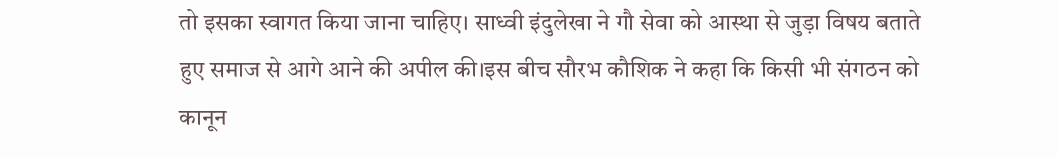तो इसका स्वागत किया जाना चाहिए। साध्वी इंदुलेखा ने गौ सेवा को आस्था से जुड़ा विषय बताते हुए समाज से आगे आने की अपील की।इस बीच सौरभ कौशिक ने कहा कि किसी भी संगठन को कानून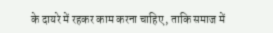के दायरे में रहकर काम करना चाहिए, ताकि समाज में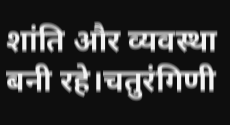शांति और व्यवस्था बनी रहे।चतुरंगिणी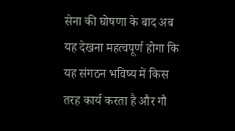सेना की घोषणा के बाद अब यह देखना महत्वपूर्ण होगा कि यह संगठन भविष्य में किस तरह कार्य करता है और गौ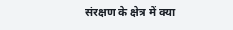संरक्षण के क्षेत्र में क्या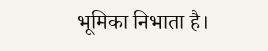भूमिका निभाता है।